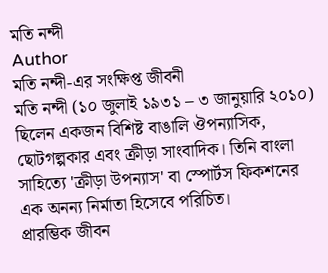মতি নন্দী
Author
মতি নন্দী-এর সংক্ষিপ্ত জীবনী
মতি নন্দী (১০ জুলাই ১৯৩১ – ৩ জানুয়ারি ২০১০) ছিলেন একজন বিশিষ্ট বাঙালি ঔপন্যাসিক, ছোটগল্পকার এবং ক্রীড়া সাংবাদিক। তিনি বাংলা সাহিত্যে 'ক্রীড়া উপন্যাস' বা স্পোর্টস ফিকশনের এক অনন্য নির্মাতা হিসেবে পরিচিত।
প্রারম্ভিক জীবন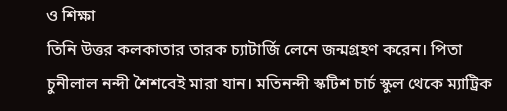ও শিক্ষা
তিনি উত্তর কলকাতার তারক চ্যাটার্জি লেনে জন্মগ্রহণ করেন। পিতা চুনীলাল নন্দী শৈশবেই মারা যান। মতিনন্দী স্কটিশ চার্চ স্কুল থেকে ম্যাট্রিক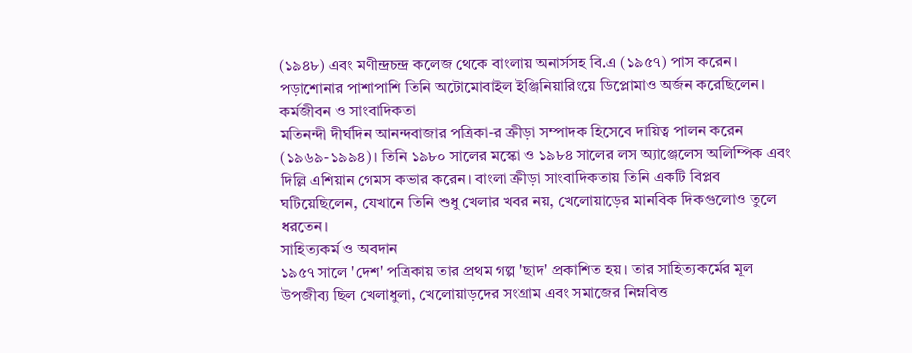(১৯৪৮) এবং মণীন্দ্রচন্দ্র কলেজ থেকে বাংলায় অনার্সসহ বি.এ (১৯৫৭) পাস করেন। পড়াশোনার পাশাপাশি তিনি অটোমোবাইল ইঞ্জিনিয়ারিংয়ে ডিপ্লোমাও অর্জন করেছিলেন।
কর্মজীবন ও সাংবাদিকতা
মতিনন্দী দীর্ঘদিন আনন্দবাজার পত্রিকা-র ক্রীড়া সম্পাদক হিসেবে দায়িত্ব পালন করেন (১৯৬৯-১৯৯৪)। তিনি ১৯৮০ সালের মস্কো ও ১৯৮৪ সালের লস অ্যাঞ্জেলেস অলিম্পিক এবং দিল্লি এশিয়ান গেমস কভার করেন। বাংলা ক্রীড়া সাংবাদিকতায় তিনি একটি বিপ্লব ঘটিয়েছিলেন, যেখানে তিনি শুধু খেলার খবর নয়, খেলোয়াড়ের মানবিক দিকগুলোও তুলে ধরতেন।
সাহিত্যকর্ম ও অবদান
১৯৫৭ সালে 'দেশ' পত্রিকায় তার প্রথম গল্প 'ছাদ' প্রকাশিত হয়। তার সাহিত্যকর্মের মূল উপজীব্য ছিল খেলাধুলা, খেলোয়াড়দের সংগ্রাম এবং সমাজের নিম্নবিত্ত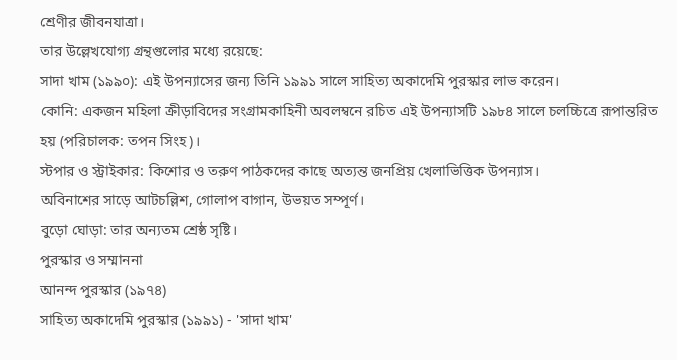শ্রেণীর জীবনযাত্রা।
তার উল্লেখযোগ্য গ্রন্থগুলোর মধ্যে রয়েছে:
সাদা খাম (১৯৯০): এই উপন্যাসের জন্য তিনি ১৯৯১ সালে সাহিত্য অকাদেমি পুরস্কার লাভ করেন।
কোনি: একজন মহিলা ক্রীড়াবিদের সংগ্রামকাহিনী অবলম্বনে রচিত এই উপন্যাসটি ১৯৮৪ সালে চলচ্চিত্রে রূপান্তরিত হয় (পরিচালক: তপন সিংহ)।
স্টপার ও স্ট্রাইকার: কিশোর ও তরুণ পাঠকদের কাছে অত্যন্ত জনপ্রিয় খেলাভিত্তিক উপন্যাস।
অবিনাশের সাড়ে আটচল্লিশ, গোলাপ বাগান, উভয়ত সম্পূর্ণ।
বুড়ো ঘোড়া: তার অন্যতম শ্রেষ্ঠ সৃষ্টি।
পুরস্কার ও সম্মাননা
আনন্দ পুরস্কার (১৯৭৪)
সাহিত্য অকাদেমি পুরস্কার (১৯৯১) - 'সাদা খাম'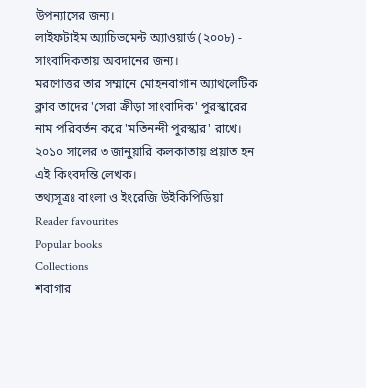উপন্যাসের জন্য।
লাইফটাইম অ্যাচিভমেন্ট অ্যাওয়ার্ড (২০০৮) - সাংবাদিকতায় অবদানের জন্য।
মরণোত্তর তার সম্মানে মোহনবাগান অ্যাথলেটিক ক্লাব তাদের 'সেরা ক্রীড়া সাংবাদিক' পুরস্কারের নাম পরিবর্তন করে 'মতিনন্দী পুরস্কার' রাখে।
২০১০ সালের ৩ জানুয়ারি কলকাতায় প্রয়াত হন এই কিংবদন্তি লেখক।
তথ্যসূত্রঃ বাংলা ও ইংরেজি উইকিপিডিয়া
Reader favourites
Popular books
Collections
শবাগার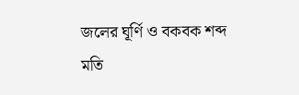জলের ঘূর্ণি ও বকবক শব্দ
মতি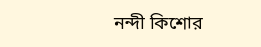নন্দী কিশোর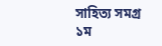সাহিত্য সমগ্র ১ম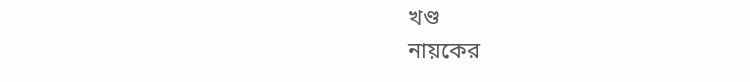খণ্ড
নায়কের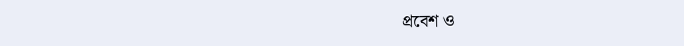প্রবেশ ও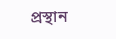প্রস্থান